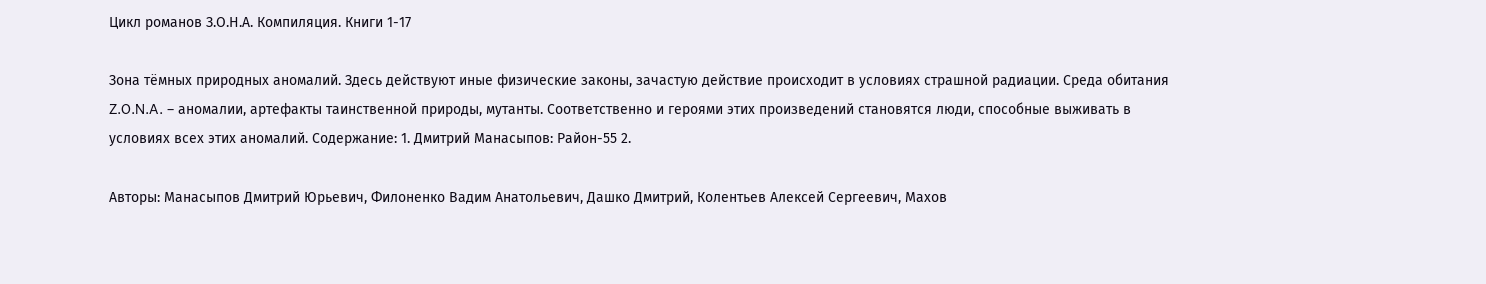Цикл романов З.О.Н.А. Компиляция. Книги 1-17

Зона тёмных природных аномалий. Здесь действуют иные физические законы, зачастую действие происходит в условиях страшной радиации. Среда обитания Z.O.N.A. – аномалии, артефакты таинственной природы, мутанты. Соответственно и героями этих произведений становятся люди, способные выживать в условиях всех этих аномалий. Содержание: 1. Дмитрий Манасыпов: Район-55 2.

Авторы: Манасыпов Дмитрий Юрьевич, Филоненко Вадим Анатольевич, Дашко Дмитрий, Колентьев Алексей Сергеевич, Махов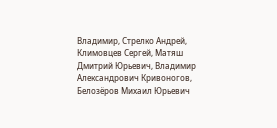Владимир, Стрелко Андрей, Климовцев Сергей, Матяш Дмитрий Юрьевич, Владимир Александрович Кривоногов, Белозёров Михаил Юрьевич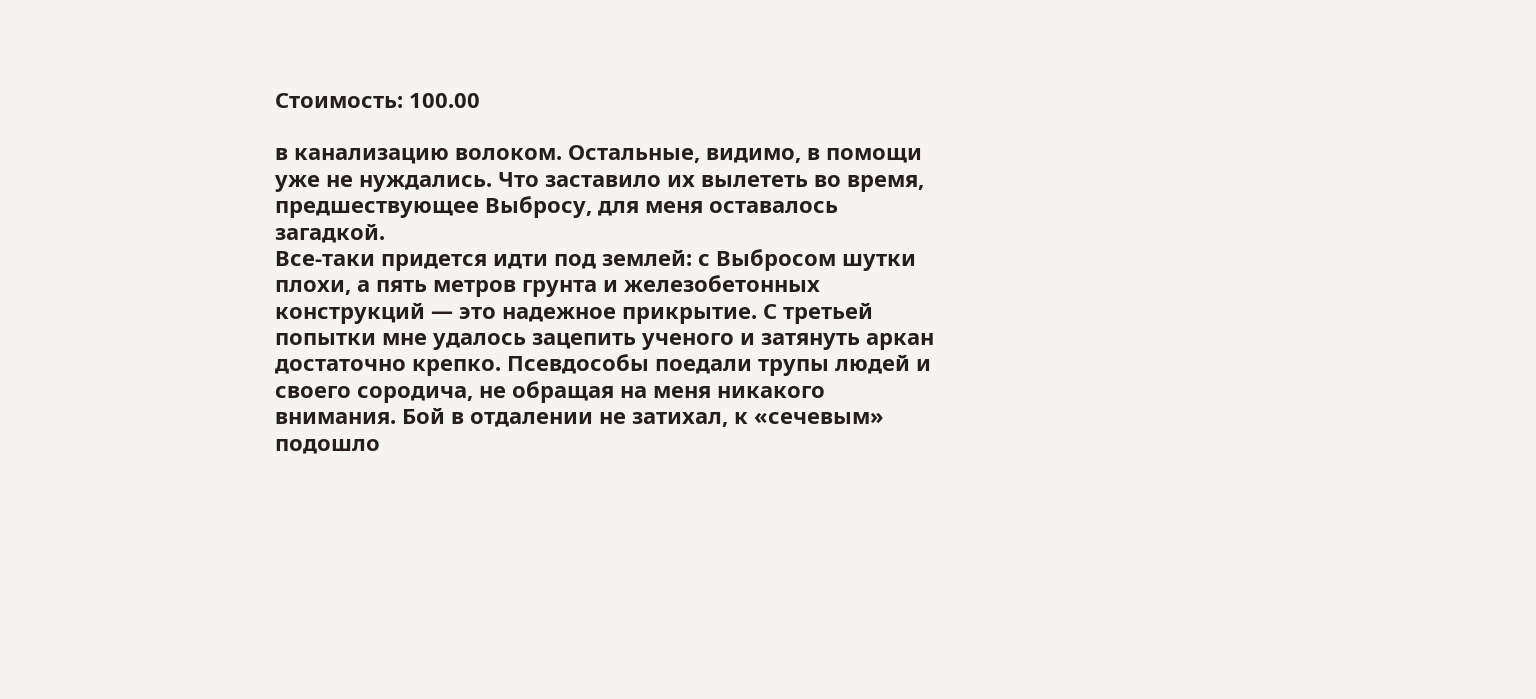Стоимость: 100.00

в канализацию волоком. Остальные, видимо, в помощи уже не нуждались. Что заставило их вылететь во время, предшествующее Выбросу, для меня оставалось загадкой.
Все-таки придется идти под землей: с Выбросом шутки плохи, а пять метров грунта и железобетонных конструкций — это надежное прикрытие. С третьей попытки мне удалось зацепить ученого и затянуть аркан достаточно крепко. Псевдособы поедали трупы людей и своего сородича, не обращая на меня никакого внимания. Бой в отдалении не затихал, к «сечевым» подошло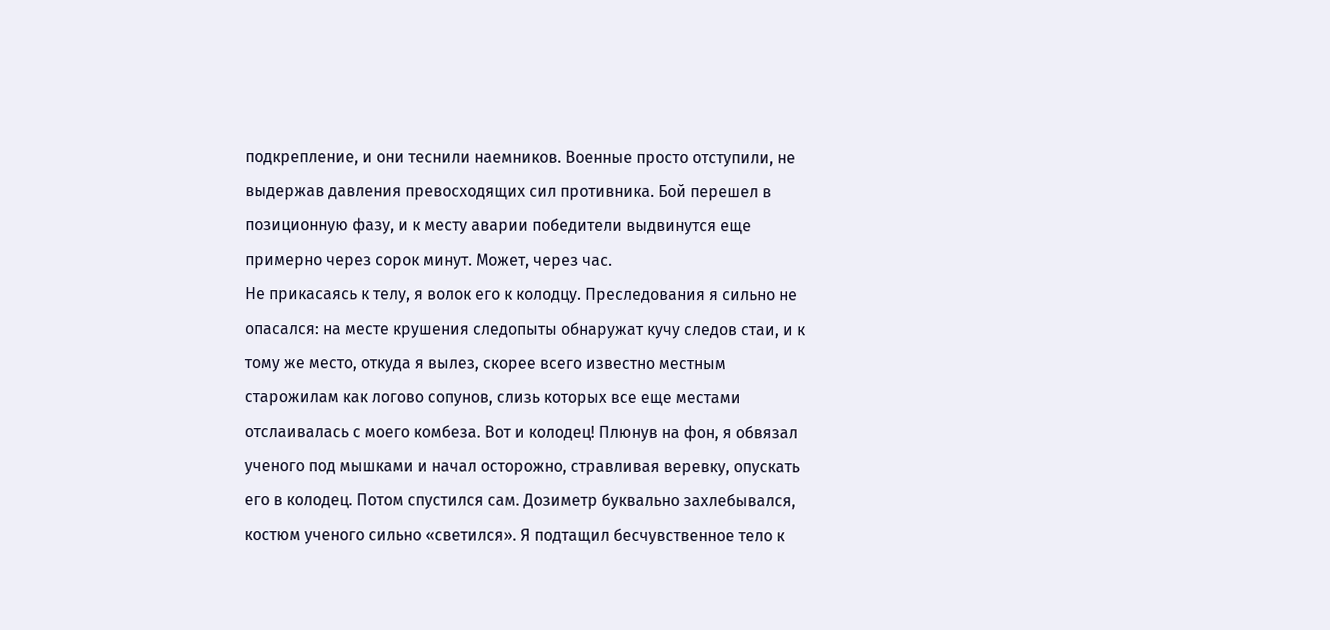подкрепление, и они теснили наемников. Военные просто отступили, не выдержав давления превосходящих сил противника. Бой перешел в позиционную фазу, и к месту аварии победители выдвинутся еще примерно через сорок минут. Может, через час.
Не прикасаясь к телу, я волок его к колодцу. Преследования я сильно не опасался: на месте крушения следопыты обнаружат кучу следов стаи, и к тому же место, откуда я вылез, скорее всего известно местным старожилам как логово сопунов, слизь которых все еще местами отслаивалась с моего комбеза. Вот и колодец! Плюнув на фон, я обвязал ученого под мышками и начал осторожно, стравливая веревку, опускать его в колодец. Потом спустился сам. Дозиметр буквально захлебывался, костюм ученого сильно «светился». Я подтащил бесчувственное тело к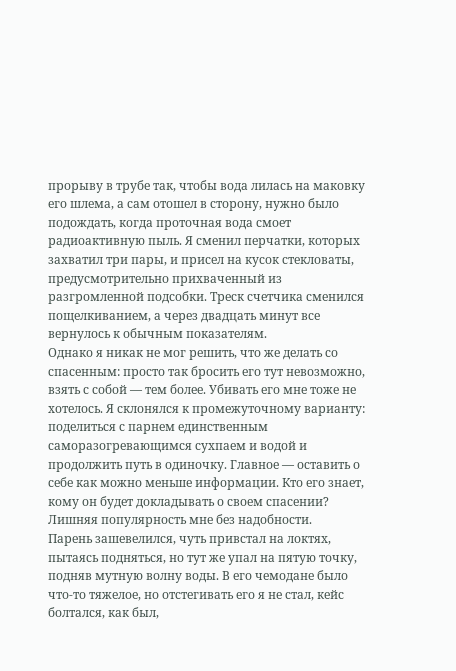прорыву в трубе так, чтобы вода лилась на маковку его шлема, а сам отошел в сторону, нужно было подождать, когда проточная вода смоет радиоактивную пыль. Я сменил перчатки, которых захватил три пары, и присел на кусок стекловаты, предусмотрительно прихваченный из разгромленной подсобки. Треск счетчика сменился пощелкиванием, а через двадцать минут все вернулось к обычным показателям.
Однако я никак не мог решить, что же делать со спасенным: просто так бросить его тут невозможно, взять с собой — тем более. Убивать его мне тоже не хотелось. Я склонялся к промежуточному варианту: поделиться с парнем единственным саморазогревающимся сухпаем и водой и продолжить путь в одиночку. Главное — оставить о себе как можно меньше информации. Кто его знает, кому он будет докладывать о своем спасении? Лишняя популярность мне без надобности.
Парень зашевелился, чуть привстал на локтях, пытаясь подняться, но тут же упал на пятую точку, подняв мутную волну воды. В его чемодане было что-то тяжелое, но отстегивать его я не стал, кейс болтался, как был,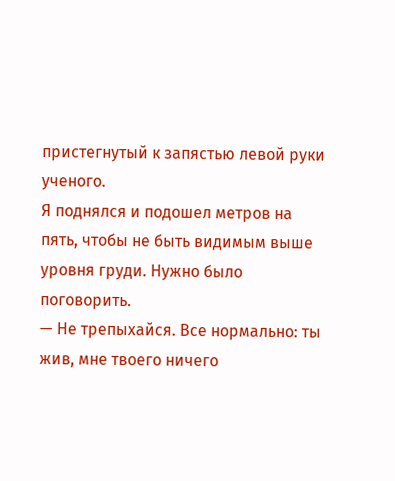пристегнутый к запястью левой руки ученого.
Я поднялся и подошел метров на пять, чтобы не быть видимым выше уровня груди. Нужно было поговорить.
— Не трепыхайся. Все нормально: ты жив, мне твоего ничего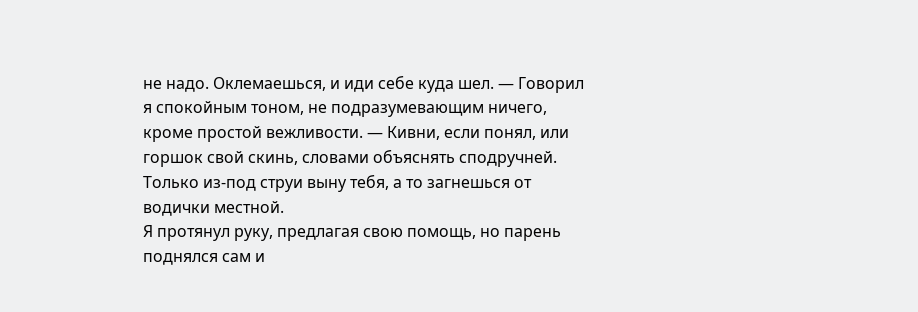не надо. Оклемаешься, и иди себе куда шел. — Говорил я спокойным тоном, не подразумевающим ничего, кроме простой вежливости. — Кивни, если понял, или горшок свой скинь, словами объяснять сподручней. Только из-под струи выну тебя, а то загнешься от водички местной.
Я протянул руку, предлагая свою помощь, но парень поднялся сам и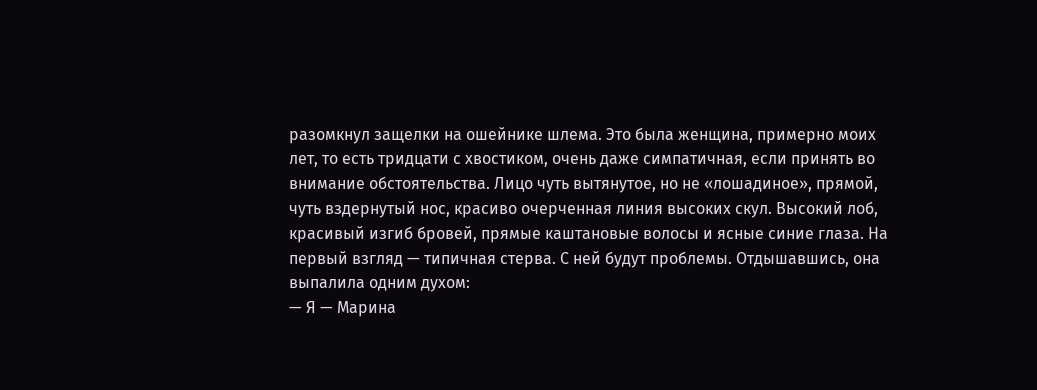разомкнул защелки на ошейнике шлема. Это была женщина, примерно моих лет, то есть тридцати с хвостиком, очень даже симпатичная, если принять во внимание обстоятельства. Лицо чуть вытянутое, но не «лошадиное», прямой, чуть вздернутый нос, красиво очерченная линия высоких скул. Высокий лоб, красивый изгиб бровей, прямые каштановые волосы и ясные синие глаза. На первый взгляд — типичная стерва. С ней будут проблемы. Отдышавшись, она выпалила одним духом:
— Я — Марина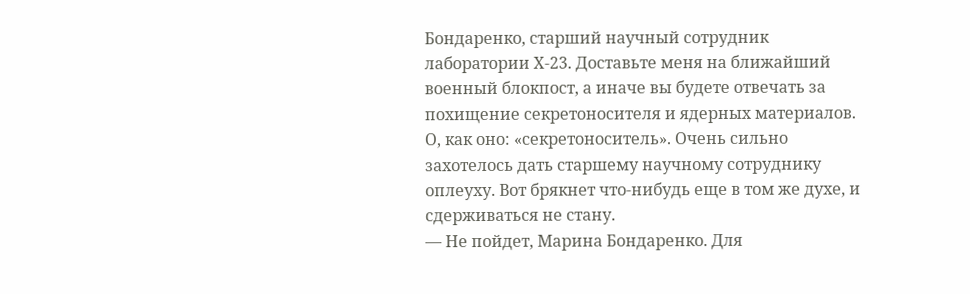Бондаренко, старший научный сотрудник лаборатории Х-23. Доставьте меня на ближайший военный блокпост, а иначе вы будете отвечать за похищение секретоносителя и ядерных материалов.
О, как оно: «секретоноситель». Очень сильно захотелось дать старшему научному сотруднику оплеуху. Вот брякнет что-нибудь еще в том же духе, и сдерживаться не стану.
— Не пойдет, Марина Бондаренко. Для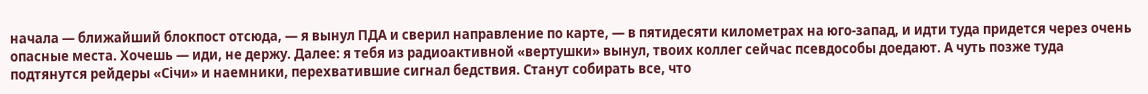начала — ближайший блокпост отсюда, — я вынул ПДА и сверил направление по карте, — в пятидесяти километрах на юго-запад, и идти туда придется через очень опасные места. Хочешь — иди, не держу. Далее: я тебя из радиоактивной «вертушки» вынул, твоих коллег сейчас псевдособы доедают. А чуть позже туда подтянутся рейдеры «Сiчи» и наемники, перехватившие сигнал бедствия. Станут собирать все, что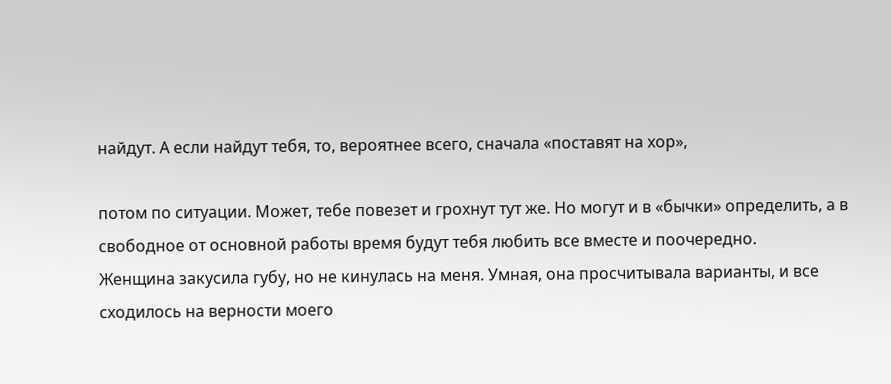найдут. А если найдут тебя, то, вероятнее всего, сначала «поставят на хор»,

потом по ситуации. Может, тебе повезет и грохнут тут же. Но могут и в «бычки» определить, а в свободное от основной работы время будут тебя любить все вместе и поочередно.
Женщина закусила губу, но не кинулась на меня. Умная, она просчитывала варианты, и все сходилось на верности моего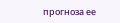прогноза ее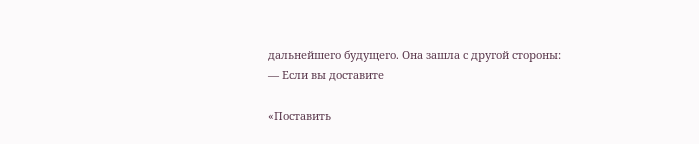дальнейшего будущего. Она зашла с другой стороны:
— Если вы доставите

«Поставить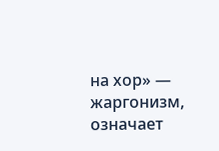на хор» — жаргонизм, означает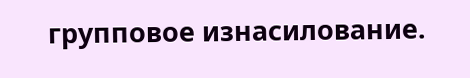групповое изнасилование.